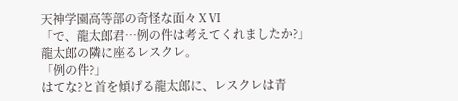天神学園高等部の奇怪な面々ⅩⅥ
「で、龍太郎君…例の件は考えてくれましたか?」
龍太郎の隣に座るレスクレ。
「例の件?」
はてな?と首を傾げる龍太郎に、レスクレは青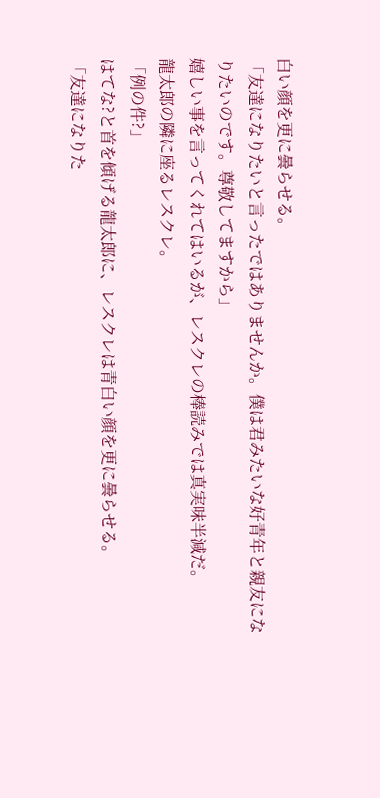白い顔を更に曇らせる。
「友達になりたいと言ったではありませんか。僕は君みたいな好青年と親友になりたいのです。尊敬してますから」
嬉しい事を言ってくれてはいるが、レスクレの棒読みでは真実味半減だ。
龍太郎の隣に座るレスクレ。
「例の件?」
はてな?と首を傾げる龍太郎に、レスクレは青白い顔を更に曇らせる。
「友達になりた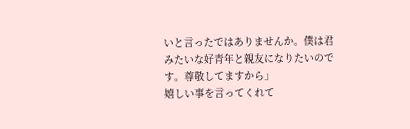いと言ったではありませんか。僕は君みたいな好青年と親友になりたいのです。尊敬してますから」
嬉しい事を言ってくれて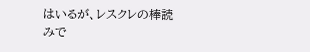はいるが、レスクレの棒読みで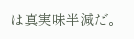は真実味半減だ。